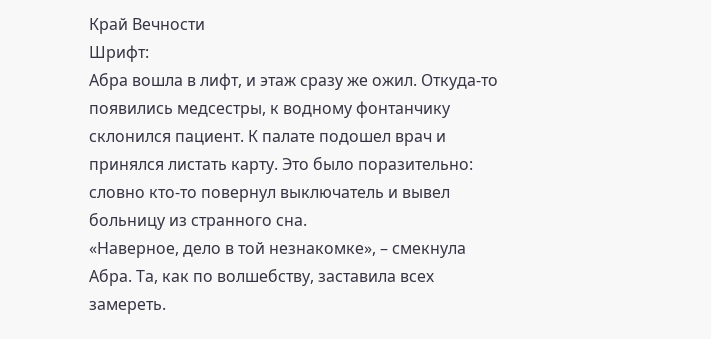Край Вечности
Шрифт:
Абра вошла в лифт, и этаж сразу же ожил. Откуда-то появились медсестры, к водному фонтанчику склонился пациент. К палате подошел врач и принялся листать карту. Это было поразительно: словно кто-то повернул выключатель и вывел больницу из странного сна.
«Наверное, дело в той незнакомке», – смекнула Абра. Та, как по волшебству, заставила всех замереть.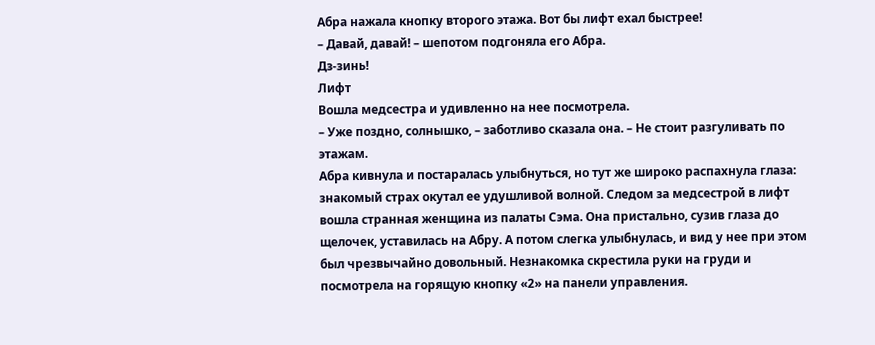Абра нажала кнопку второго этажа. Вот бы лифт ехал быстрее!
– Давай, давай! – шепотом подгоняла его Абра.
Дз-зинь!
Лифт
Вошла медсестра и удивленно на нее посмотрела.
– Уже поздно, солнышко, – заботливо сказала она. – Не стоит разгуливать по этажам.
Абра кивнула и постаралась улыбнуться, но тут же широко распахнула глаза: знакомый страх окутал ее удушливой волной. Следом за медсестрой в лифт вошла странная женщина из палаты Сэма. Она пристально, сузив глаза до щелочек, уставилась на Абру. А потом слегка улыбнулась, и вид у нее при этом был чрезвычайно довольный. Незнакомка скрестила руки на груди и посмотрела на горящую кнопку «2» на панели управления.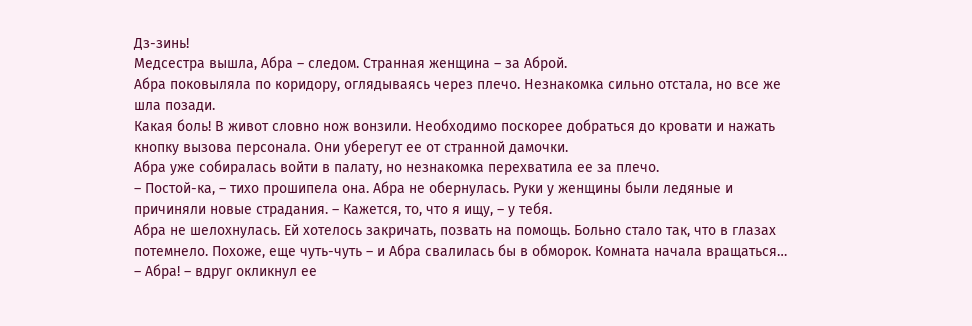Дз-зинь!
Медсестра вышла, Абра – следом. Странная женщина – за Аброй.
Абра поковыляла по коридору, оглядываясь через плечо. Незнакомка сильно отстала, но все же шла позади.
Какая боль! В живот словно нож вонзили. Необходимо поскорее добраться до кровати и нажать кнопку вызова персонала. Они уберегут ее от странной дамочки.
Абра уже собиралась войти в палату, но незнакомка перехватила ее за плечо.
– Постой-ка, – тихо прошипела она. Абра не обернулась. Руки у женщины были ледяные и причиняли новые страдания. – Кажется, то, что я ищу, – у тебя.
Абра не шелохнулась. Ей хотелось закричать, позвать на помощь. Больно стало так, что в глазах потемнело. Похоже, еще чуть-чуть – и Абра свалилась бы в обморок. Комната начала вращаться…
– Абра! – вдруг окликнул ее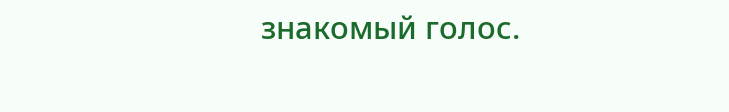знакомый голос.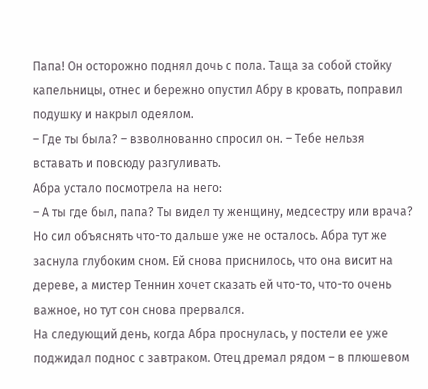Папа! Он осторожно поднял дочь с пола. Таща за собой стойку капельницы, отнес и бережно опустил Абру в кровать, поправил подушку и накрыл одеялом.
– Где ты была? – взволнованно спросил он. – Тебе нельзя вставать и повсюду разгуливать.
Абра устало посмотрела на него:
– А ты где был, папа? Ты видел ту женщину, медсестру или врача?
Но сил объяснять что-то дальше уже не осталось. Абра тут же заснула глубоким сном. Ей снова приснилось, что она висит на дереве, а мистер Теннин хочет сказать ей что-то, что-то очень важное, но тут сон снова прервался.
На следующий день, когда Абра проснулась, у постели ее уже поджидал поднос с завтраком. Отец дремал рядом – в плюшевом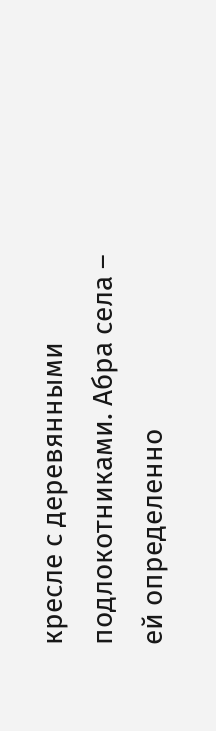кресле с деревянными подлокотниками. Абра села – ей определенно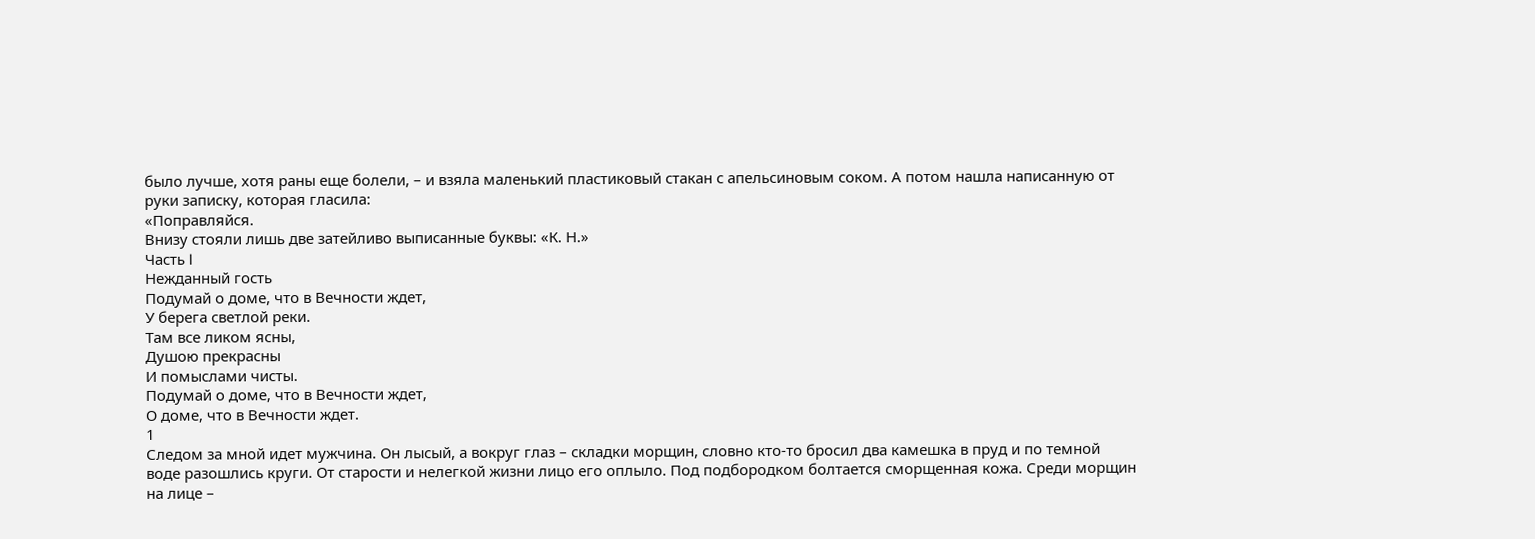было лучше, хотя раны еще болели, – и взяла маленький пластиковый стакан с апельсиновым соком. А потом нашла написанную от руки записку, которая гласила:
«Поправляйся.
Внизу стояли лишь две затейливо выписанные буквы: «К. Н.»
Часть I
Нежданный гость
Подумай о доме, что в Вечности ждет,
У берега светлой реки.
Там все ликом ясны,
Душою прекрасны
И помыслами чисты.
Подумай о доме, что в Вечности ждет,
О доме, что в Вечности ждет.
1
Следом за мной идет мужчина. Он лысый, а вокруг глаз – складки морщин, словно кто-то бросил два камешка в пруд и по темной воде разошлись круги. От старости и нелегкой жизни лицо его оплыло. Под подбородком болтается сморщенная кожа. Среди морщин на лице –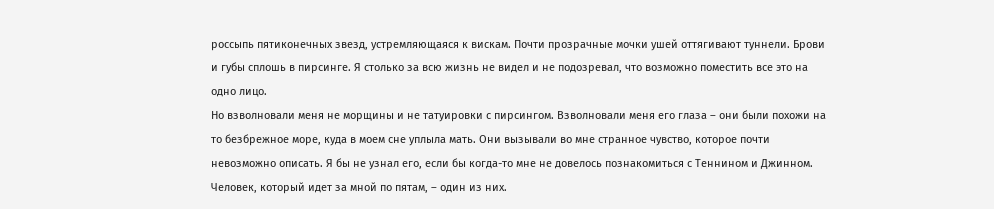россыпь пятиконечных звезд, устремляющаяся к вискам. Почти прозрачные мочки ушей оттягивают туннели. Брови и губы сплошь в пирсинге. Я столько за всю жизнь не видел и не подозревал, что возможно поместить все это на одно лицо.
Но взволновали меня не морщины и не татуировки с пирсингом. Взволновали меня его глаза – они были похожи на то безбрежное море, куда в моем сне уплыла мать. Они вызывали во мне странное чувство, которое почти невозможно описать. Я бы не узнал его, если бы когда-то мне не довелось познакомиться с Теннином и Джинном.
Человек, который идет за мной по пятам, – один из них.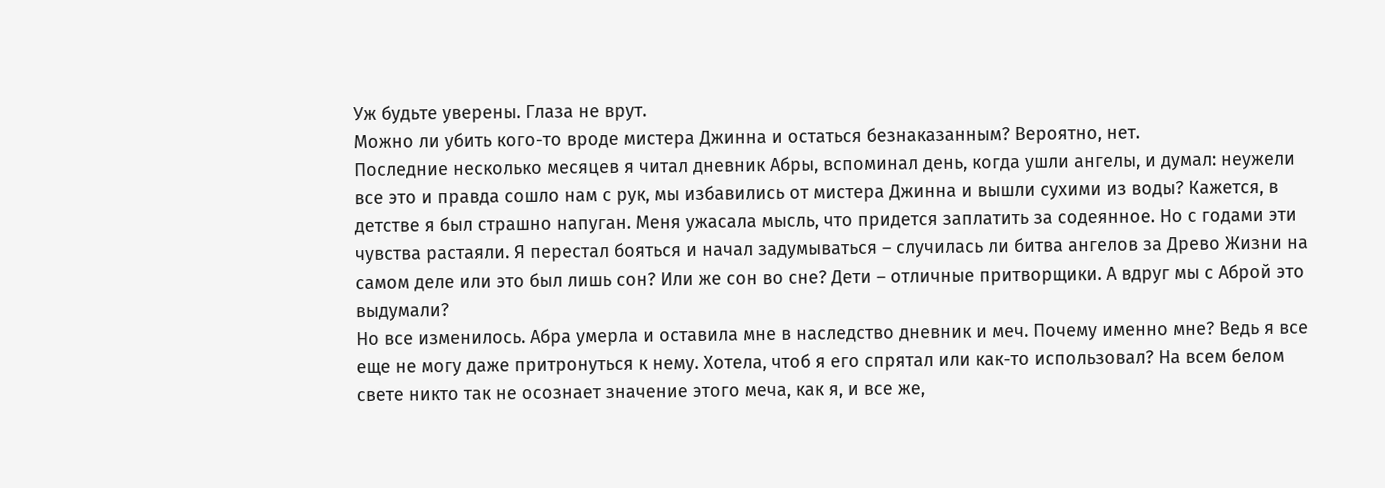Уж будьте уверены. Глаза не врут.
Можно ли убить кого-то вроде мистера Джинна и остаться безнаказанным? Вероятно, нет.
Последние несколько месяцев я читал дневник Абры, вспоминал день, когда ушли ангелы, и думал: неужели все это и правда сошло нам с рук, мы избавились от мистера Джинна и вышли сухими из воды? Кажется, в детстве я был страшно напуган. Меня ужасала мысль, что придется заплатить за содеянное. Но с годами эти чувства растаяли. Я перестал бояться и начал задумываться – случилась ли битва ангелов за Древо Жизни на самом деле или это был лишь сон? Или же сон во сне? Дети – отличные притворщики. А вдруг мы с Аброй это выдумали?
Но все изменилось. Абра умерла и оставила мне в наследство дневник и меч. Почему именно мне? Ведь я все еще не могу даже притронуться к нему. Хотела, чтоб я его спрятал или как-то использовал? На всем белом свете никто так не осознает значение этого меча, как я, и все же,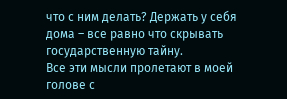что с ним делать? Держать у себя дома – все равно что скрывать государственную тайну.
Все эти мысли пролетают в моей голове с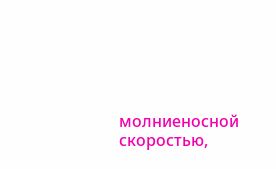молниеносной скоростью,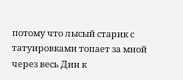потому что лысый старик с татуировками топает за мной через весь Дин к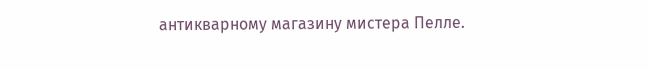антикварному магазину мистера Пелле.